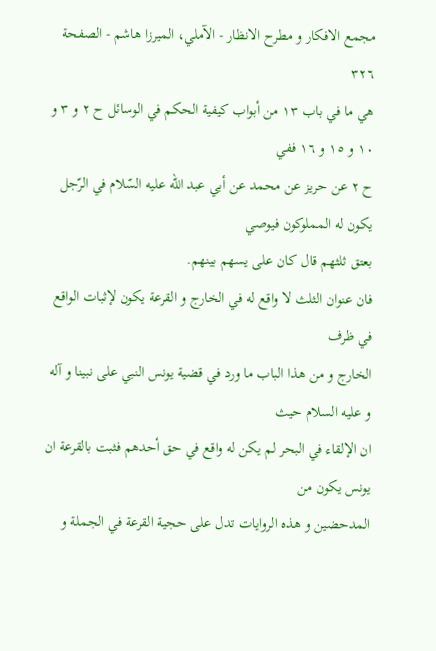مجمع الافكار و مطرح الانظار - الآملي، الميرزا هاشم - الصفحة ٣٢٦
هي ما في باب ١٣ من أبواب كيفية الحكم في الوسائل ح ٢ و ٣ و ١٠ و ١٥ و ١٦ ففي
ح ٢ عن حريز عن محمد عن أبي عبد اللّه عليه السّلام في الرّجل يكون له المملوكون فيوصي
بعتق ثلثهم قال كان على يسهم بينهم.
فان عنوان الثلث لا واقع له في الخارج و القرعة يكون لإثبات الواقع في ظرف
الخارج و من هذا الباب ما ورد في قضية يونس النبي على نبينا و آله و عليه السلام حيث
ان الإلقاء في البحر لم يكن له واقع في حق أحدهم فثبت بالقرعة ان يونس يكون من
المدحضين و هذه الروايات تدل على حجية القرعة في الجملة و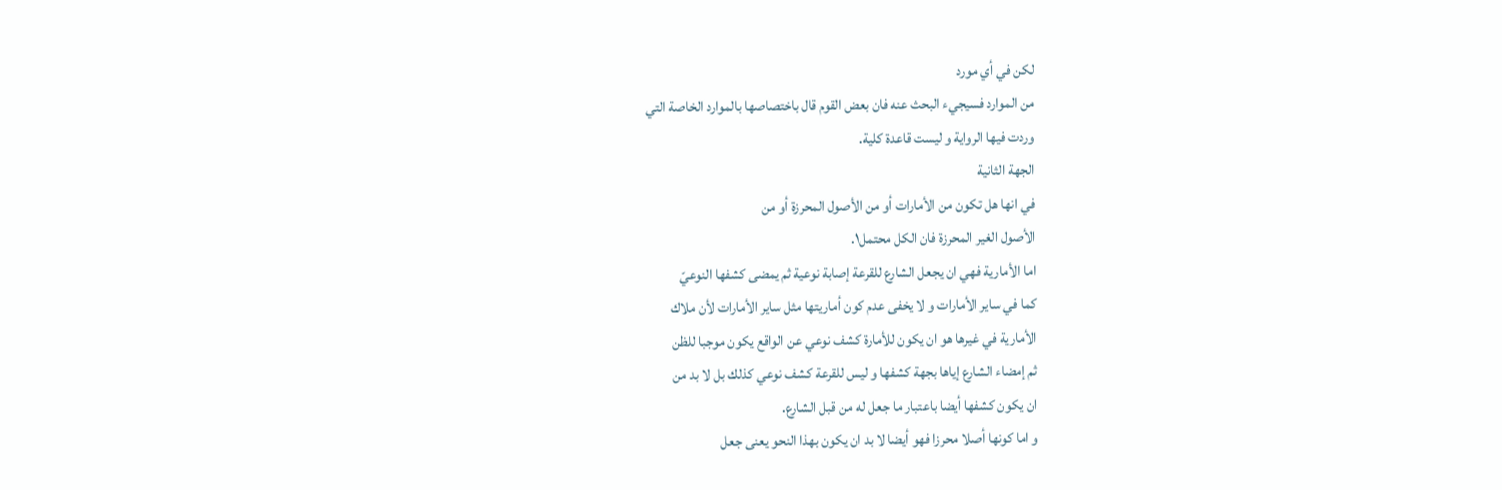لكن في أي مورد
من الموارد فسيجيء البحث عنه فان بعض القوم قال باختصاصها بالموارد الخاصة التي
وردت فيها الرواية و ليست قاعدة كلية.
الجهة الثانية
في انها هل تكون من الأمارات أو من الأصول المحرزة أو من
الأصول الغير المحرزة فان الكل محتمل١.
اما الأمارية فهي ان يجعل الشارع للقرعة إصابة نوعية ثم يمضى كشفها النوعيّ
كما في ساير الأمارات و لا يخفى عدم كون أماريتها مثل ساير الأمارات لأن ملاك
الأمارية في غيرها هو ان يكون للأمارة كشف نوعي عن الواقع يكون موجبا للظن
ثم إمضاء الشارع إياها بجهة كشفها و ليس للقرعة كشف نوعي كذلك بل لا بد من
ان يكون كشفها أيضا باعتبار ما جعل له من قبل الشارع.
و اما كونها أصلا محرزا فهو أيضا لا بد ان يكون بهذا النحو يعنى جعل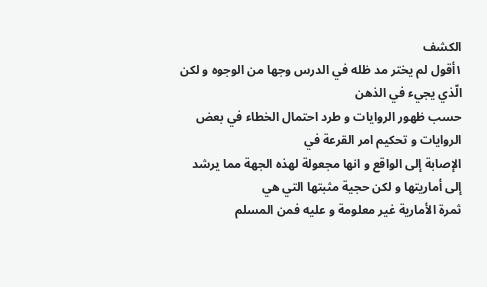الكشف
١أقول لم يختر مد ظله في الدرس وجها من الوجوه و لكن الّذي يجيء في الذهن
حسب ظهور الروايات و طرد احتمال الخطاء في بعض الروايات و تحكيم امر القرعة في
الإصابة إلى الواقع و انها مجعولة لهذه الجهة مما يرشد إلى أماريتها و لكن حجية مثبتها التي هي
ثمرة الأمارية غير معلومة و عليه فمن المسلم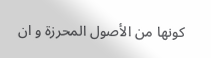كونها من الأصول المحرزة و ان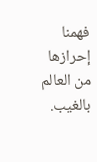فهمنا إحرازها
من العالم بالغيب.